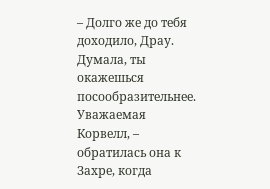– Долго же до тебя доходило, Драу. Думала, ты окажешься посообразительнее. Уважаемая Корвелл, – обратилась она к Захре, когда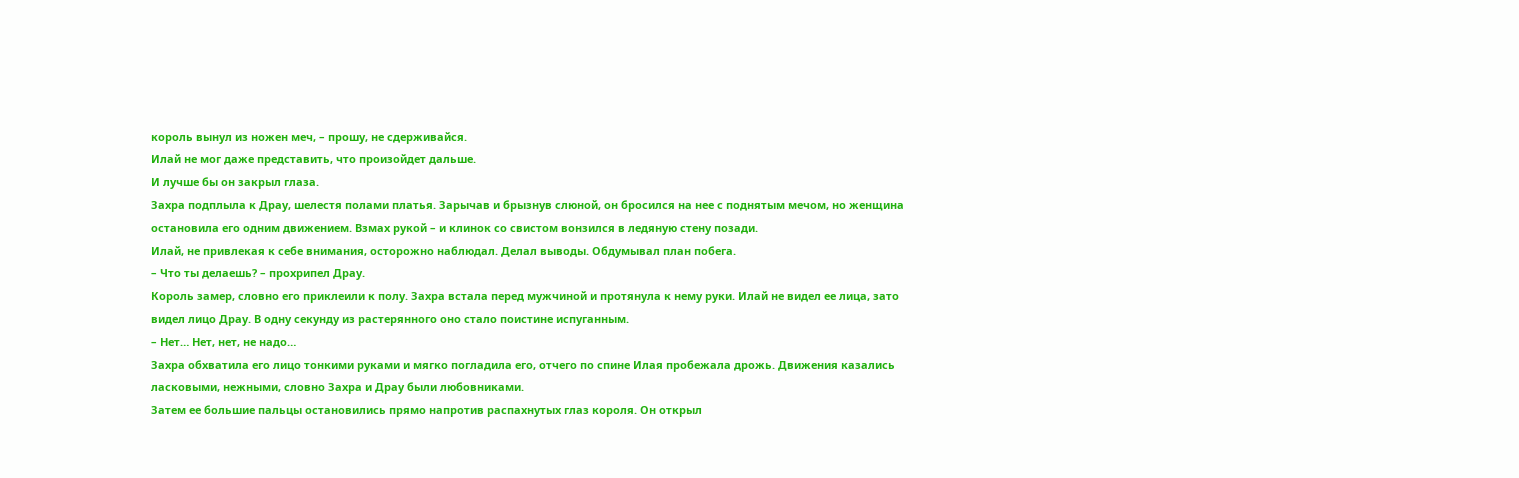король вынул из ножен меч, – прошу, не сдерживайся.
Илай не мог даже представить, что произойдет дальше.
И лучше бы он закрыл глаза.
Захра подплыла к Драу, шелестя полами платья. Зарычав и брызнув слюной, он бросился на нее с поднятым мечом, но женщина остановила его одним движением. Взмах рукой – и клинок со свистом вонзился в ледяную стену позади.
Илай, не привлекая к себе внимания, осторожно наблюдал. Делал выводы. Обдумывал план побега.
– Что ты делаешь? – прохрипел Драу.
Король замер, словно его приклеили к полу. Захра встала перед мужчиной и протянула к нему руки. Илай не видел ее лица, зато видел лицо Драу. В одну секунду из растерянного оно стало поистине испуганным.
– Нет… Нет, нет, не надо…
Захра обхватила его лицо тонкими руками и мягко погладила его, отчего по спине Илая пробежала дрожь. Движения казались ласковыми, нежными, словно Захра и Драу были любовниками.
Затем ее большие пальцы остановились прямо напротив распахнутых глаз короля. Он открыл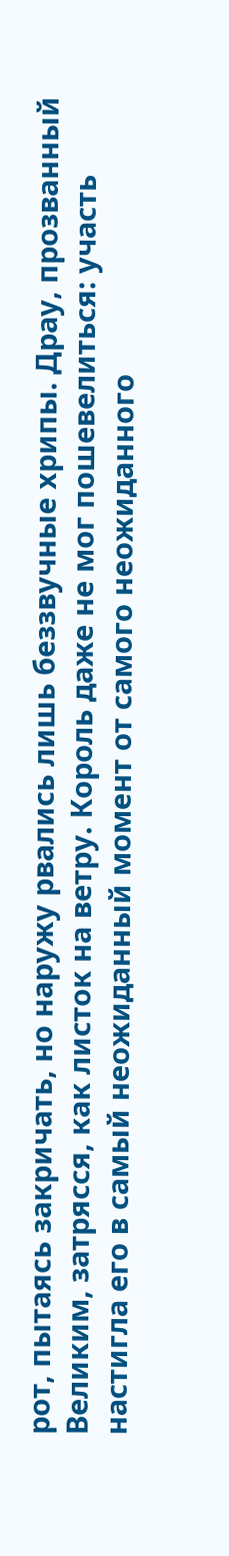рот, пытаясь закричать, но наружу рвались лишь беззвучные хрипы. Драу, прозванный Великим, затрясся, как листок на ветру. Король даже не мог пошевелиться: участь настигла его в самый неожиданный момент от самого неожиданного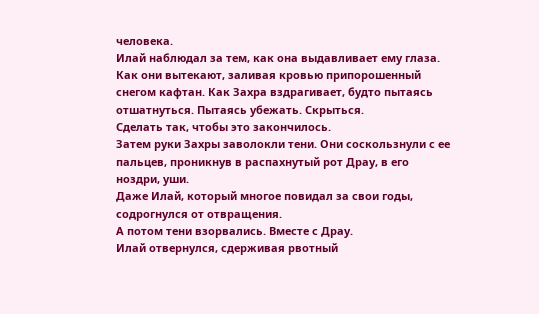человека.
Илай наблюдал за тем, как она выдавливает ему глаза. Как они вытекают, заливая кровью припорошенный снегом кафтан. Как Захра вздрагивает, будто пытаясь отшатнуться. Пытаясь убежать. Скрыться.
Сделать так, чтобы это закончилось.
Затем руки Захры заволокли тени. Они соскользнули с ее пальцев, проникнув в распахнутый рот Драу, в его ноздри, уши.
Даже Илай, который многое повидал за свои годы, содрогнулся от отвращения.
А потом тени взорвались. Вместе с Драу.
Илай отвернулся, сдерживая рвотный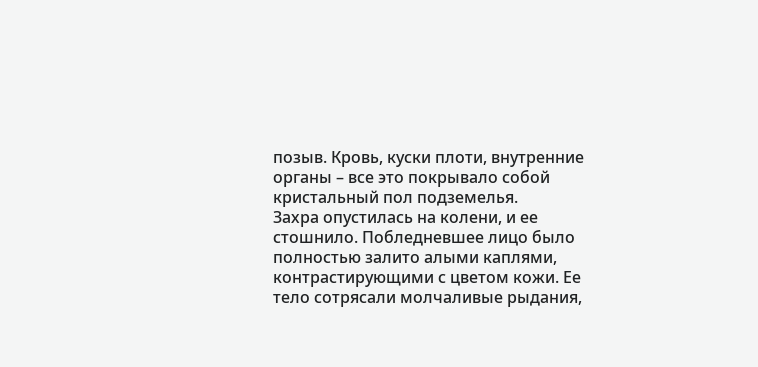позыв. Кровь, куски плоти, внутренние органы – все это покрывало собой кристальный пол подземелья.
Захра опустилась на колени, и ее стошнило. Побледневшее лицо было полностью залито алыми каплями, контрастирующими с цветом кожи. Ее тело сотрясали молчаливые рыдания,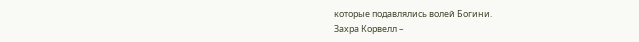которые подавлялись волей Богини.
Захра Корвелл –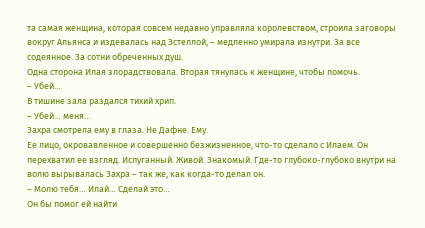та самая женщина, которая совсем недавно управляла королевством, строила заговоры вокруг Альянса и издевалась над Эстеллой, – медленно умирала изнутри. За все содеянное. За сотни обреченных душ.
Одна сторона Илая злорадствовала. Вторая тянулась к женщине, чтобы помочь.
– Убей…
В тишине зала раздался тихий хрип.
– Убей… меня…
Захра смотрела ему в глаза. Не Дафне. Ему.
Ее лицо, окровавленное и совершенно безжизненное, что-то сделало с Илаем. Он перехватил ее взгляд. Испуганный. Живой. Знакомый. Где-то глубоко-глубоко внутри на волю вырывалась Захра – так же, как когда-то делал он.
– Молю тебя… Илай… Сделай это…
Он бы помог ей найти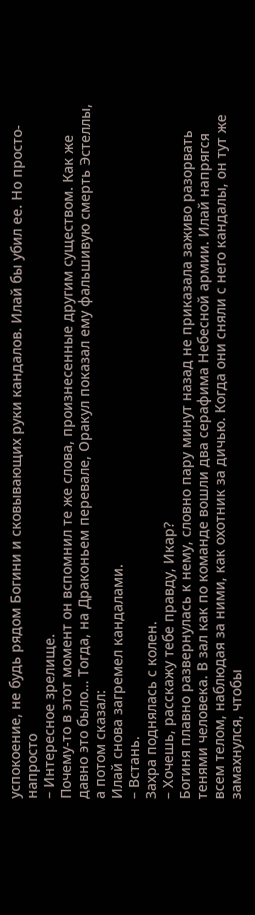успокоение, не будь рядом Богини и сковывающих руки кандалов. Илай бы убил ее. Но просто-напросто
– Интересное зрелище.
Почему-то в этот момент он вспомнил те же слова, произнесенные другим существом. Как же давно это было… Тогда, на Драконьем перевале, Оракул показал ему фальшивую смерть Эстеллы, а потом сказал:
Илай снова загремел кандалами.
– Встань.
Захра поднялась с колен.
– Хочешь, расскажу тебе правду, Икар?
Богиня плавно развернулась к нему, словно пару минут назад не приказала заживо разорвать тенями человека. В зал как по команде вошли два серафима Небесной армии. Илай напрягся всем телом, наблюдая за ними, как охотник за дичью. Когда они сняли с него кандалы, он тут же замахнулся, чтобы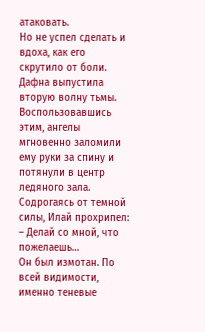атаковать.
Но не успел сделать и вдоха, как его скрутило от боли.
Дафна выпустила вторую волну тьмы. Воспользовавшись этим, ангелы мгновенно заломили ему руки за спину и потянули в центр ледяного зала.
Содрогаясь от темной силы, Илай прохрипел:
– Делай со мной, что пожелаешь…
Он был измотан. По всей видимости, именно теневые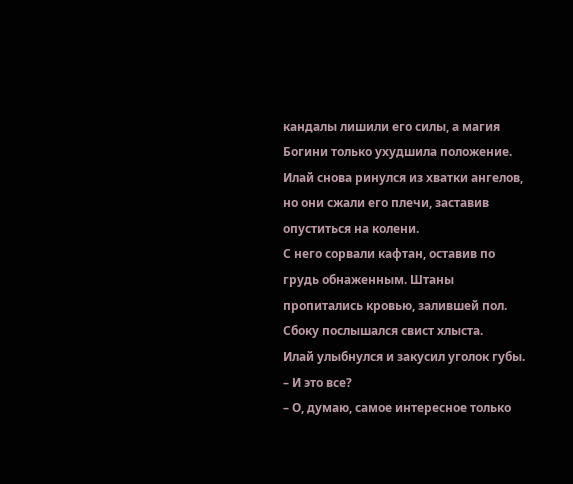кандалы лишили его силы, а магия Богини только ухудшила положение. Илай снова ринулся из хватки ангелов, но они сжали его плечи, заставив опуститься на колени.
С него сорвали кафтан, оставив по грудь обнаженным. Штаны пропитались кровью, залившей пол. Сбоку послышался свист хлыста.
Илай улыбнулся и закусил уголок губы.
– И это все?
– О, думаю, самое интересное только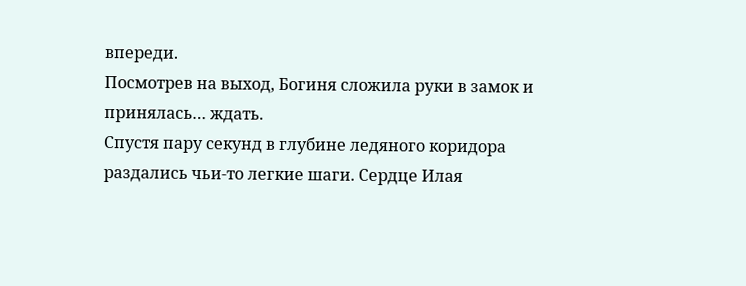впереди.
Посмотрев на выход, Богиня сложила руки в замок и принялась… ждать.
Спустя пару секунд в глубине ледяного коридора раздались чьи-то легкие шаги. Сердце Илая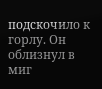подскочило к горлу. Он облизнул в миг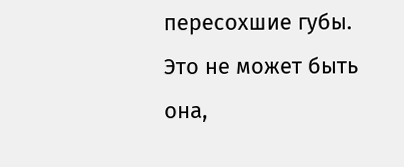пересохшие губы. Это не может быть она,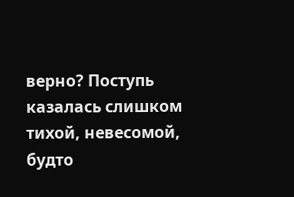верно? Поступь казалась слишком тихой, невесомой, будто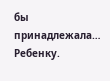бы принадлежала…
Ребенку.